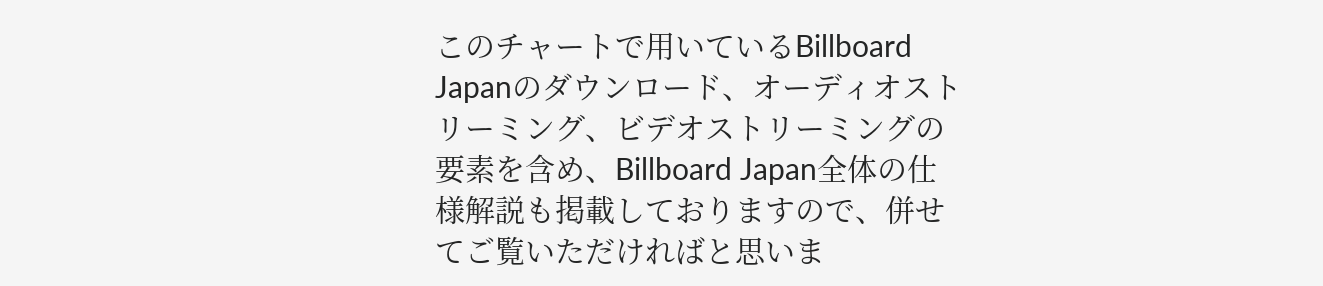このチャートで用いているBillboard Japanのダウンロード、オーディオストリーミング、ビデオストリーミングの要素を含め、Billboard Japan全体の仕様解説も掲載しておりますので、併せてご覧いただければと思いま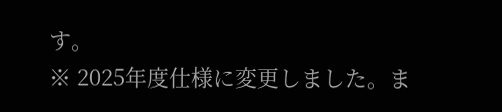す。
※ 2025年度仕様に変更しました。ま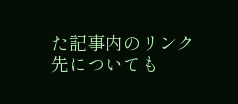た記事内のリンク先についても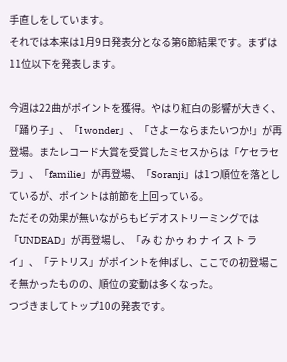手直しをしています。
それでは本来は1月9日発表分となる第6節結果です。まずは11位以下を発表します。

今週は22曲がポイントを獲得。やはり紅白の影響が大きく、「踊り子」、「I wonder」、「さよーならまたいつか!」が再登場。またレコード大賞を受賞したミセスからは「ケセラセラ」、「familie」が再登場、「Soranji」は1つ順位を落としているが、ポイントは前節を上回っている。
ただその効果が無いながらもビデオストリーミングでは「UNDEAD」が再登場し、「み む かゥ わ ナ イ ス ト ラ イ」、「テトリス」がポイントを伸ばし、ここでの初登場こそ無かったものの、順位の変動は多くなった。
つづきましてトップ10の発表です。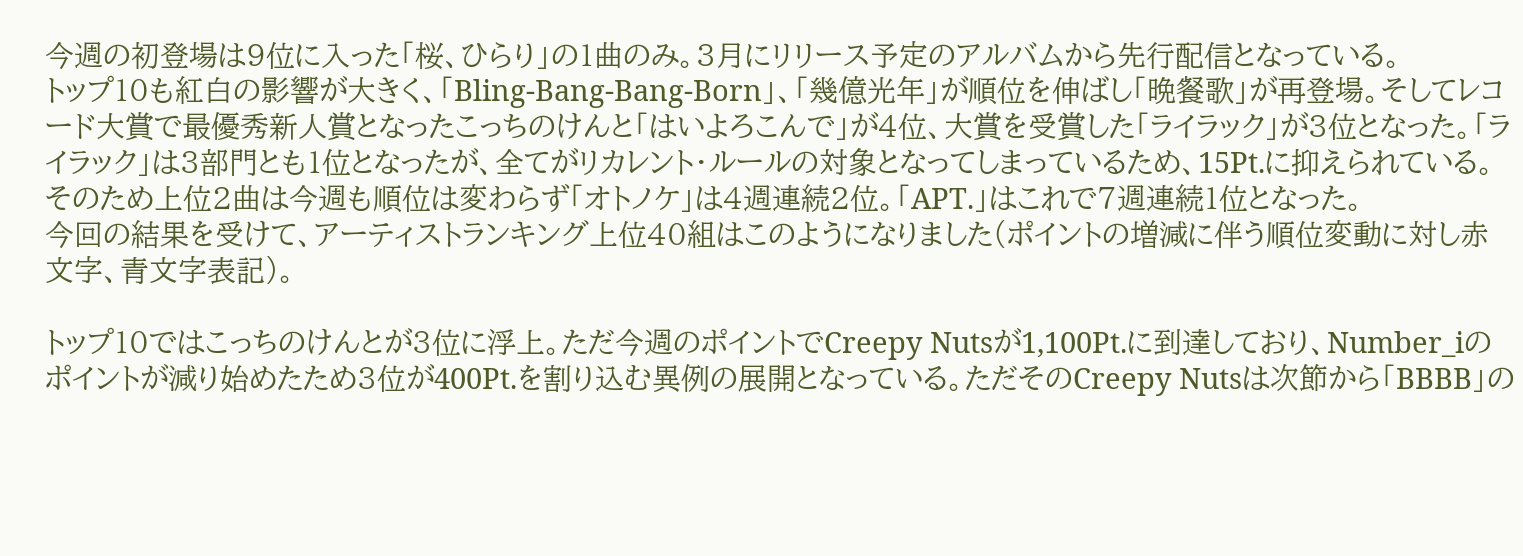今週の初登場は9位に入った「桜、ひらり」の1曲のみ。3月にリリース予定のアルバムから先行配信となっている。
トップ10も紅白の影響が大きく、「Bling-Bang-Bang-Born」、「幾億光年」が順位を伸ばし「晩餐歌」が再登場。そしてレコード大賞で最優秀新人賞となったこっちのけんと「はいよろこんで」が4位、大賞を受賞した「ライラック」が3位となった。「ライラック」は3部門とも1位となったが、全てがリカレント・ルールの対象となってしまっているため、15Pt.に抑えられている。そのため上位2曲は今週も順位は変わらず「オトノケ」は4週連続2位。「APT.」はこれで7週連続1位となった。
今回の結果を受けて、アーティストランキング上位40組はこのようになりました(ポイントの増減に伴う順位変動に対し赤文字、青文字表記)。

トップ10ではこっちのけんとが3位に浮上。ただ今週のポイントでCreepy Nutsが1,100Pt.に到達しており、Number_iのポイントが減り始めたため3位が400Pt.を割り込む異例の展開となっている。ただそのCreepy Nutsは次節から「BBBB」の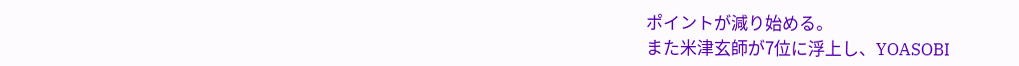ポイントが減り始める。
また米津玄師が7位に浮上し、YOASOBI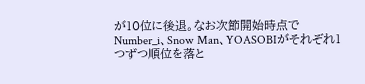が10位に後退。なお次節開始時点でNumber_i、Snow Man、YOASOBIがそれぞれ1つずつ順位を落と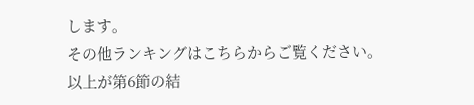します。
その他ランキングはこちらからご覧ください。
以上が第6節の結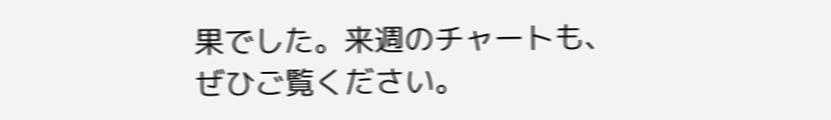果でした。来週のチャートも、ぜひご覧ください。